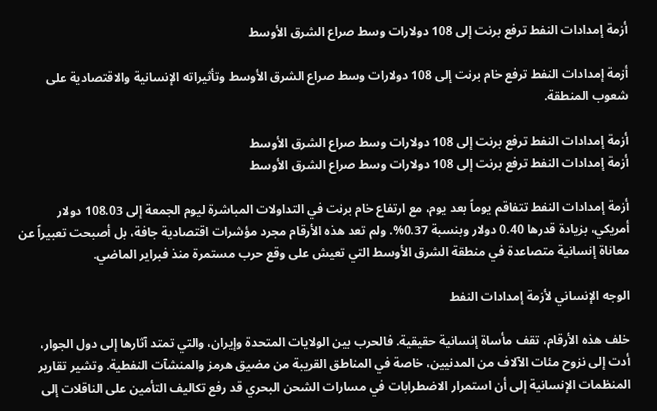أزمة إمدادات النفط ترفع برنت إلى 108 دولارات وسط صراع الشرق الأوسط

أزمة إمدادات النفط ترفع خام برنت إلى 108 دولارات وسط صراع الشرق الأوسط وتأثيراته الإنسانية والاقتصادية على شعوب المنطقة.

أزمة إمدادات النفط ترفع برنت إلى 108 دولارات وسط صراع الشرق الأوسط
أزمة إمدادات النفط ترفع برنت إلى 108 دولارات وسط صراع الشرق الأوسط

أزمة إمدادات النفط تتفاقم يوماً بعد يوم، مع ارتفاع خام برنت في التداولات المباشرة ليوم الجمعة إلى 108.03 دولار أمريكي، بزيادة قدرها 0.40 دولار وبنسبة 0.37%. ولم تعد هذه الأرقام مجرد مؤشرات اقتصادية جافة، بل أصبحت تعبيراً عن معاناة إنسانية متصاعدة في منطقة الشرق الأوسط التي تعيش على وقع حرب مستمرة منذ فبراير الماضي.

الوجه الإنساني لأزمة إمدادات النفط

خلف هذه الأرقام، تقف مأساة إنسانية حقيقية. فالحرب بين الولايات المتحدة وإيران، والتي تمتد آثارها إلى دول الجوار، أدت إلى نزوح مئات الآلاف من المدنيين، خاصة في المناطق القريبة من مضيق هرمز والمنشآت النفطية. وتشير تقارير المنظمات الإنسانية إلى أن استمرار الاضطرابات في مسارات الشحن البحري قد رفع تكاليف التأمين على الناقلات إلى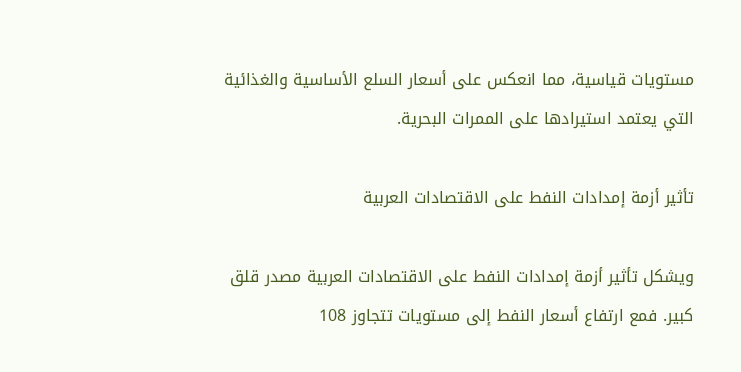مستويات قياسية، مما انعكس على أسعار السلع الأساسية والغذائية التي يعتمد استيرادها على الممرات البحرية.

تأثير أزمة إمدادات النفط على الاقتصادات العربية

ويشكل تأثير أزمة إمدادات النفط على الاقتصادات العربية مصدر قلق كبير. فمع ارتفاع أسعار النفط إلى مستويات تتجاوز 108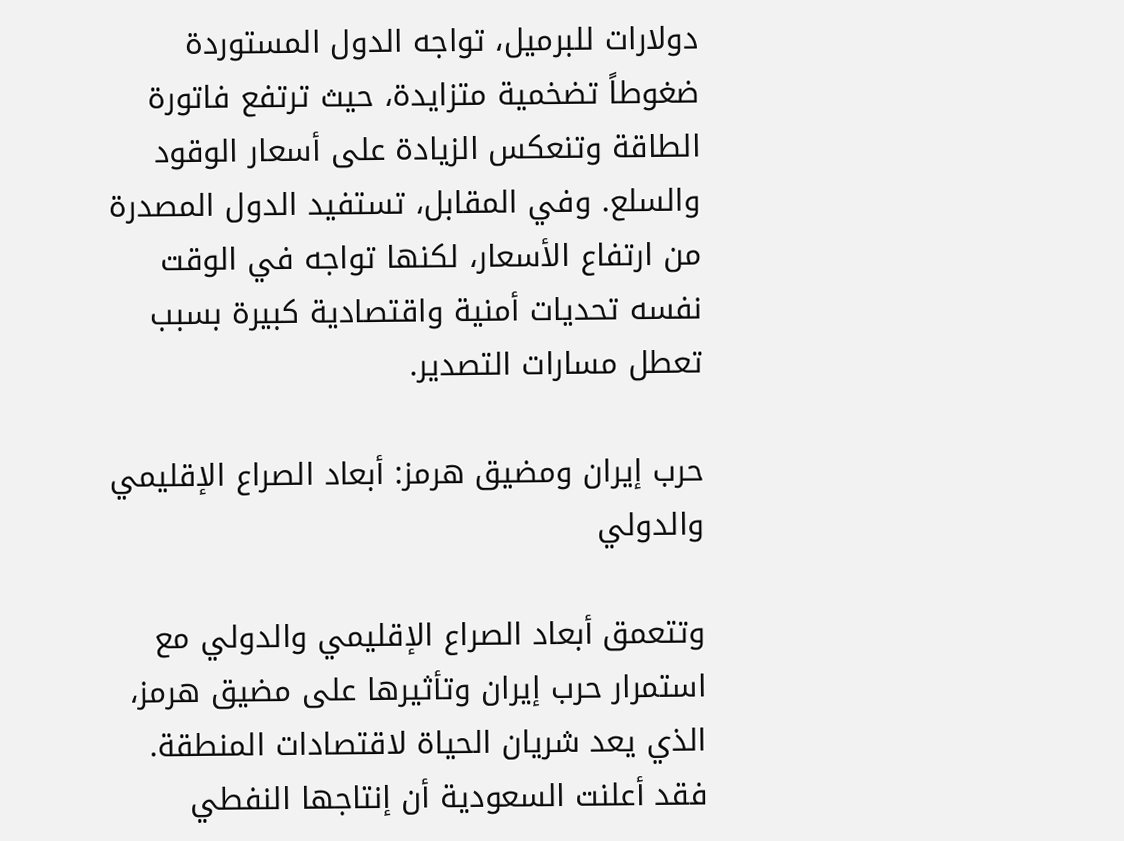دولارات للبرميل، تواجه الدول المستوردة ضغوطاً تضخمية متزايدة، حيث ترتفع فاتورة الطاقة وتنعكس الزيادة على أسعار الوقود والسلع. وفي المقابل، تستفيد الدول المصدرة من ارتفاع الأسعار، لكنها تواجه في الوقت نفسه تحديات أمنية واقتصادية كبيرة بسبب تعطل مسارات التصدير.

حرب إيران ومضيق هرمز: أبعاد الصراع الإقليمي والدولي

وتتعمق أبعاد الصراع الإقليمي والدولي مع استمرار حرب إيران وتأثيرها على مضيق هرمز، الذي يعد شريان الحياة لاقتصادات المنطقة. فقد أعلنت السعودية أن إنتاجها النفطي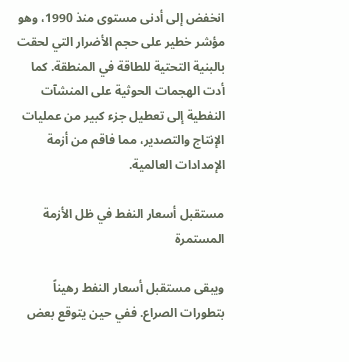انخفض إلى أدنى مستوى منذ 1990، وهو مؤشر خطير على حجم الأضرار التي لحقت بالبنية التحتية للطاقة في المنطقة. كما أدت الهجمات الحوثية على المنشآت النفطية إلى تعطيل جزء كبير من عمليات الإنتاج والتصدير، مما فاقم من أزمة الإمدادات العالمية.

مستقبل أسعار النفط في ظل الأزمة المستمرة

ويبقى مستقبل أسعار النفط رهيناً بتطورات الصراع. ففي حين يتوقع بعض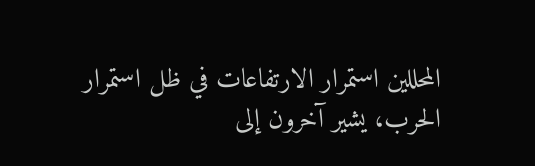المحللين استمرار الارتفاعات في ظل استمرار الحرب، يشير آخرون إلى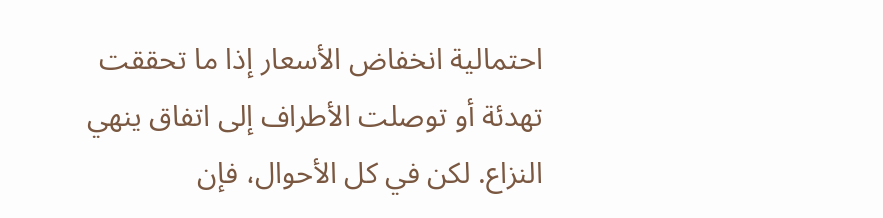احتمالية انخفاض الأسعار إذا ما تحققت تهدئة أو توصلت الأطراف إلى اتفاق ينهي النزاع. لكن في كل الأحوال، فإن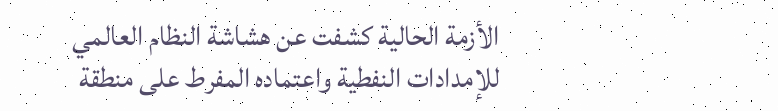الأزمة الحالية كشفت عن هشاشة النظام العالمي للإمدادات النفطية واعتماده المفرط على منطقة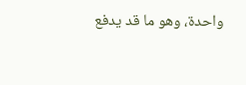واحدة، وهو ما قد يدفع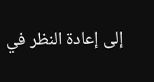إلى إعادة النظر في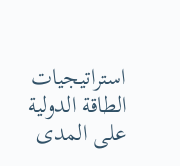استراتيجيات الطاقة الدولية على المدى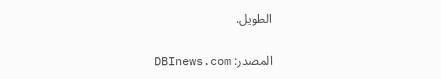الطويل.

المصدر: DBInews.com